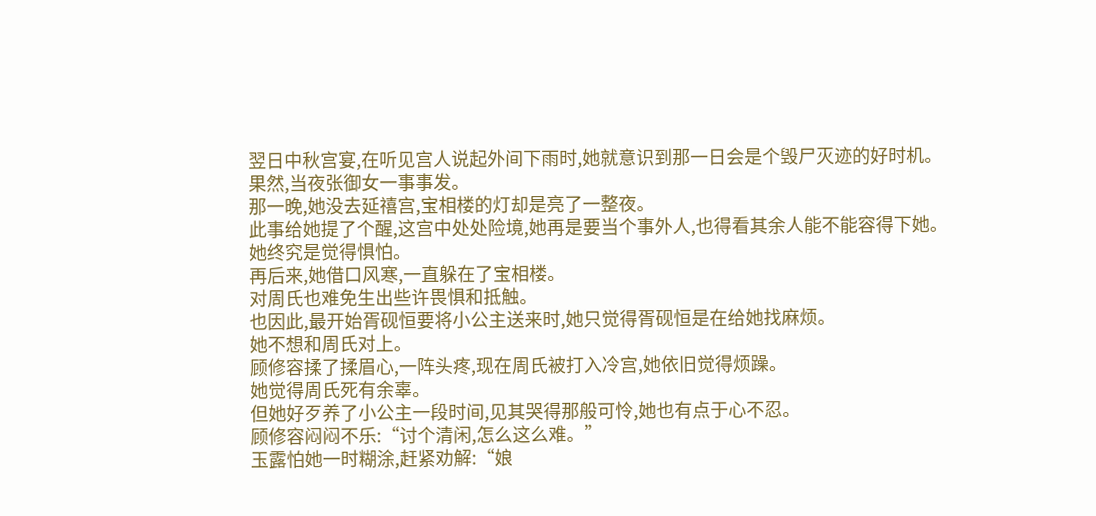翌日中秋宫宴,在听见宫人说起外间下雨时,她就意识到那一日会是个毁尸灭迹的好时机。
果然,当夜张御女一事事发。
那一晚,她没去延禧宫,宝相楼的灯却是亮了一整夜。
此事给她提了个醒,这宫中处处险境,她再是要当个事外人,也得看其余人能不能容得下她。
她终究是觉得惧怕。
再后来,她借口风寒,一直躲在了宝相楼。
对周氏也难免生出些许畏惧和抵触。
也因此,最开始胥砚恒要将小公主送来时,她只觉得胥砚恒是在给她找麻烦。
她不想和周氏对上。
顾修容揉了揉眉心,一阵头疼,现在周氏被打入冷宫,她依旧觉得烦躁。
她觉得周氏死有余辜。
但她好歹养了小公主一段时间,见其哭得那般可怜,她也有点于心不忍。
顾修容闷闷不乐:“讨个清闲,怎么这么难。”
玉露怕她一时糊涂,赶紧劝解:“娘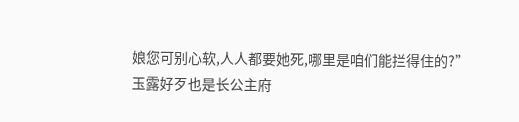娘您可别心软,人人都要她死,哪里是咱们能拦得住的?”
玉露好歹也是长公主府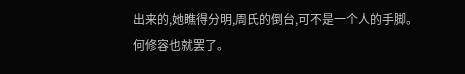出来的,她瞧得分明,周氏的倒台,可不是一个人的手脚。
何修容也就罢了。